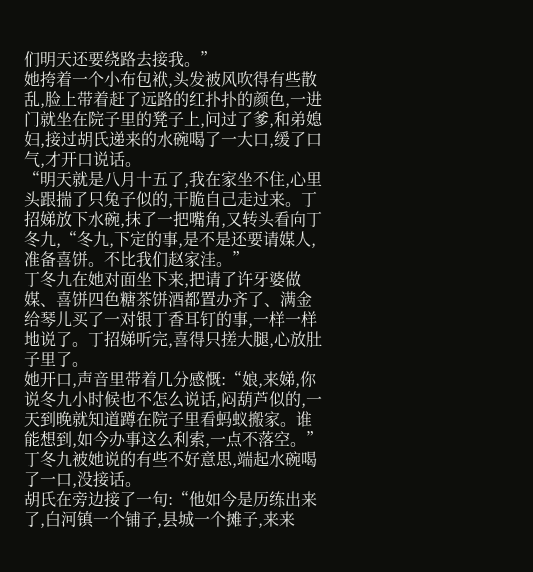们明天还要绕路去接我。”
她挎着一个小布包袱,头发被风吹得有些散乱,脸上带着赶了远路的红扑扑的颜色,一进门就坐在院子里的凳子上,问过了爹,和弟媳妇,接过胡氏递来的水碗喝了一大口,缓了口气,才开口说话。
“明天就是八月十五了,我在家坐不住,心里头跟揣了只兔子似的,干脆自己走过来。丁招娣放下水碗,抹了一把嘴角,又转头看向丁冬九,“冬九,下定的事,是不是还要请媒人,准备喜饼。不比我们赵家洼。”
丁冬九在她对面坐下来,把请了许牙婆做媒、喜饼四色糖茶饼酒都置办齐了、满金给琴儿买了一对银丁香耳钉的事,一样一样地说了。丁招娣听完,喜得只搓大腿,心放肚子里了。
她开口,声音里带着几分感慨:“娘,来娣,你说冬九小时候也不怎么说话,闷葫芦似的,一天到晚就知道蹲在院子里看蚂蚁搬家。谁能想到,如今办事这么利索,一点不落空。”
丁冬九被她说的有些不好意思,端起水碗喝了一口,没接话。
胡氏在旁边接了一句:“他如今是历练出来了,白河镇一个铺子,县城一个摊子,来来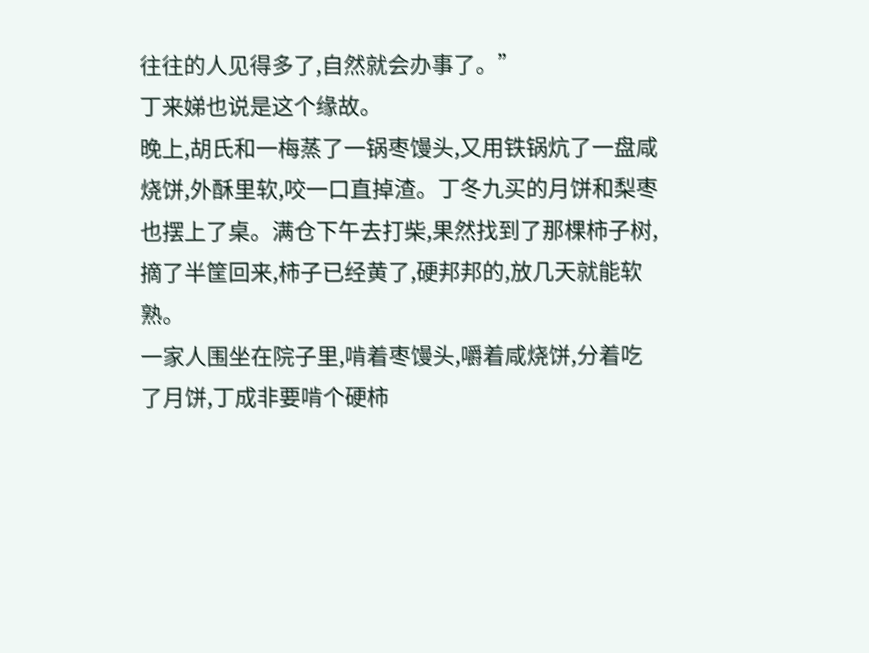往往的人见得多了,自然就会办事了。”
丁来娣也说是这个缘故。
晚上,胡氏和一梅蒸了一锅枣馒头,又用铁锅炕了一盘咸烧饼,外酥里软,咬一口直掉渣。丁冬九买的月饼和梨枣也摆上了桌。满仓下午去打柴,果然找到了那棵柿子树,摘了半筐回来,柿子已经黄了,硬邦邦的,放几天就能软熟。
一家人围坐在院子里,啃着枣馒头,嚼着咸烧饼,分着吃了月饼,丁成非要啃个硬柿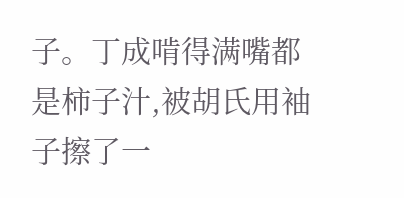子。丁成啃得满嘴都是柿子汁,被胡氏用袖子擦了一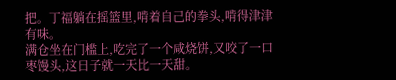把。丁福躺在摇篮里,啃着自己的拳头,啃得津津有味。
满仓坐在门槛上,吃完了一个咸烧饼,又咬了一口枣馒头,这日子就一天比一天甜。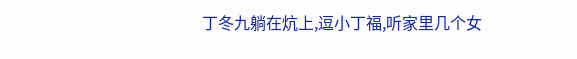丁冬九躺在炕上,逗小丁福,听家里几个女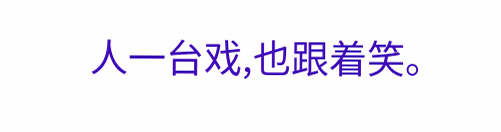人一台戏,也跟着笑。